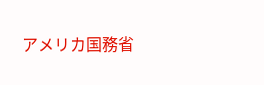アメリカ国務省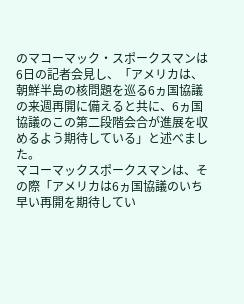のマコーマック・スポークスマンは6日の記者会見し、「アメリカは、朝鮮半島の核問題を巡る6ヵ国協議の来週再開に備えると共に、6ヵ国協議のこの第二段階会合が進展を収めるよう期待している」と述べました。
マコーマックスポークスマンは、その際「アメリカは6ヵ国協議のいち早い再開を期待してい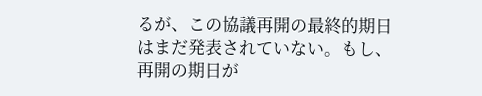るが、この協議再開の最終的期日はまだ発表されていない。もし、再開の期日が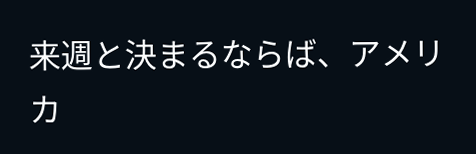来週と決まるならば、アメリカ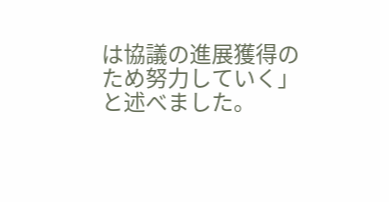は協議の進展獲得のため努力していく」と述べました。